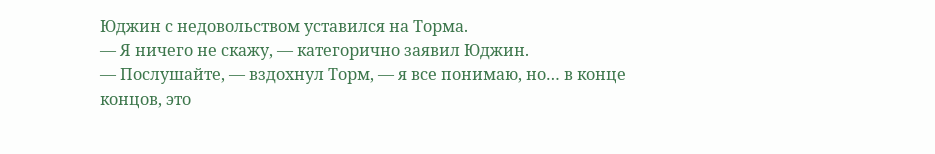Юджин с недовольством уставился на Торма.
— Я ничего не скажу, — категорично заявил Юджин.
— Послушайте, — вздохнул Торм, — я все понимаю, но… в конце концов, это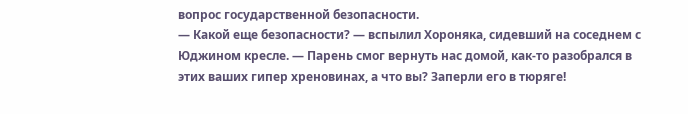вопрос государственной безопасности.
— Какой еще безопасности? — вспылил Хороняка, сидевший на соседнем с Юджином кресле. — Парень смог вернуть нас домой, как-то разобрался в этих ваших гипер хреновинах, а что вы? Заперли его в тюряге!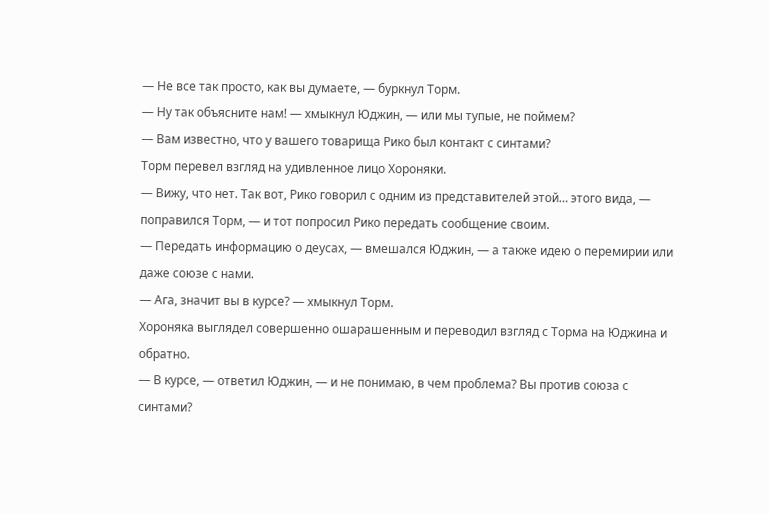— Не все так просто, как вы думаете, — буркнул Торм.
— Ну так объясните нам! — хмыкнул Юджин, — или мы тупые, не поймем?
— Вам известно, что у вашего товарища Рико был контакт с синтами?
Торм перевел взгляд на удивленное лицо Хороняки.
— Вижу, что нет. Так вот, Рико говорил с одним из представителей этой… этого вида, — поправился Торм, — и тот попросил Рико передать сообщение своим.
— Передать информацию о деусах, — вмешался Юджин, — а также идею о перемирии или даже союзе с нами.
— Ага, значит вы в курсе? — хмыкнул Торм.
Хороняка выглядел совершенно ошарашенным и переводил взгляд с Торма на Юджина и обратно.
— В курсе, — ответил Юджин, — и не понимаю, в чем проблема? Вы против союза с синтами?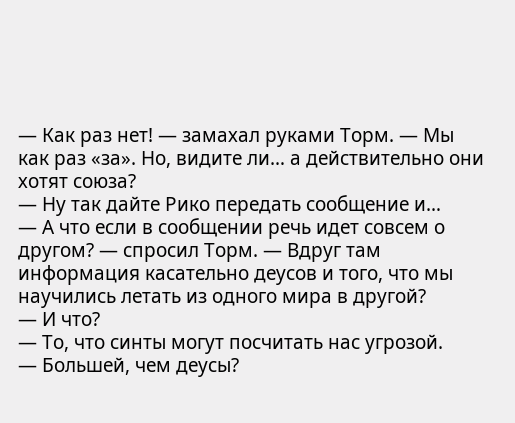— Как раз нет! — замахал руками Торм. — Мы как раз «за». Но, видите ли… а действительно они хотят союза?
— Ну так дайте Рико передать сообщение и…
— А что если в сообщении речь идет совсем о другом? — спросил Торм. — Вдруг там информация касательно деусов и того, что мы научились летать из одного мира в другой?
— И что?
— То, что синты могут посчитать нас угрозой.
— Большей, чем деусы?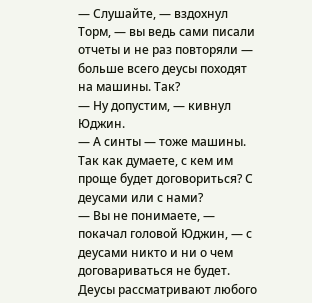— Слушайте, — вздохнул Торм, — вы ведь сами писали отчеты и не раз повторяли — больше всего деусы походят на машины. Так?
— Ну допустим, — кивнул Юджин.
— А синты — тоже машины. Так как думаете, с кем им проще будет договориться? С деусами или с нами?
— Вы не понимаете, — покачал головой Юджин, — с деусами никто и ни о чем договариваться не будет. Деусы рассматривают любого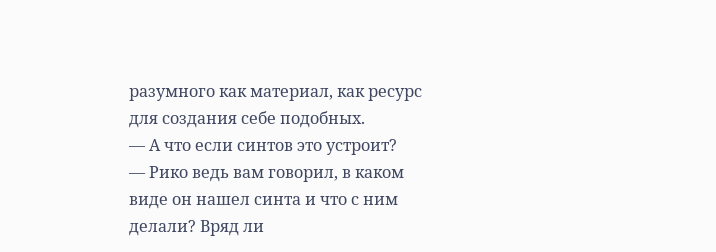разумного как материал, как ресурс для создания себе подобных.
— А что если синтов это устроит?
— Рико ведь вам говорил, в каком виде он нашел синта и что с ним делали? Вряд ли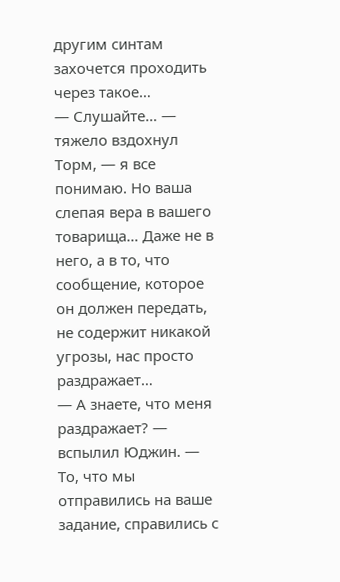другим синтам захочется проходить через такое…
— Слушайте… — тяжело вздохнул Торм, — я все понимаю. Но ваша слепая вера в вашего товарища… Даже не в него, а в то, что сообщение, которое он должен передать, не содержит никакой угрозы, нас просто раздражает…
— А знаете, что меня раздражает? — вспылил Юджин. — То, что мы отправились на ваше задание, справились с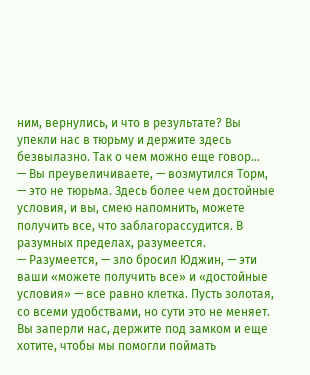ним, вернулись, и что в результате? Вы упекли нас в тюрьму и держите здесь безвылазно. Так о чем можно еще говор…
— Вы преувеличиваете, — возмутился Торм, — это не тюрьма. Здесь более чем достойные условия, и вы, смею напомнить, можете получить все, что заблагорассудится. В разумных пределах, разумеется.
— Разумеется, — зло бросил Юджин, — эти ваши «можете получить все» и «достойные условия» — все равно клетка. Пусть золотая, со всеми удобствами, но сути это не меняет. Вы заперли нас, держите под замком и еще хотите, чтобы мы помогли поймать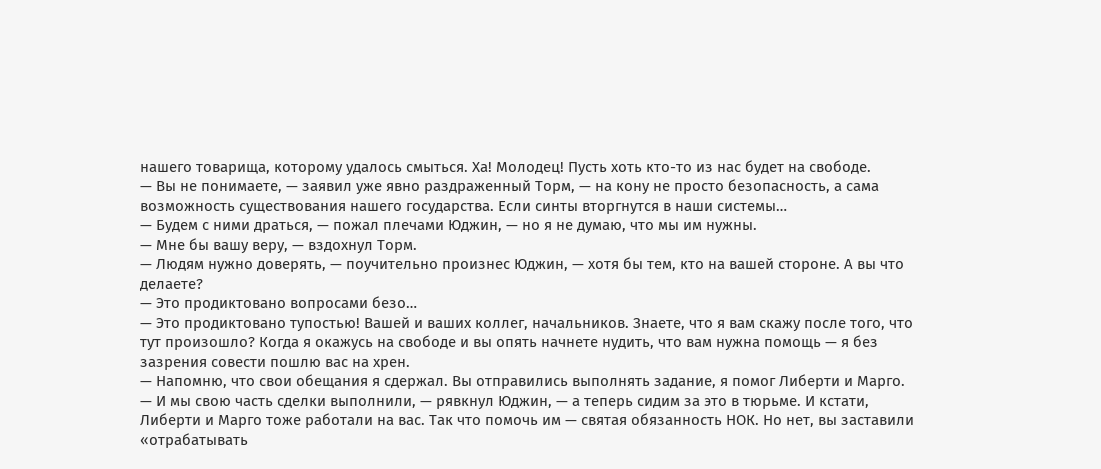нашего товарища, которому удалось смыться. Ха! Молодец! Пусть хоть кто-то из нас будет на свободе.
— Вы не понимаете, — заявил уже явно раздраженный Торм, — на кону не просто безопасность, а сама возможность существования нашего государства. Если синты вторгнутся в наши системы…
— Будем с ними драться, — пожал плечами Юджин, — но я не думаю, что мы им нужны.
— Мне бы вашу веру, — вздохнул Торм.
— Людям нужно доверять, — поучительно произнес Юджин, — хотя бы тем, кто на вашей стороне. А вы что делаете?
— Это продиктовано вопросами безо…
— Это продиктовано тупостью! Вашей и ваших коллег, начальников. Знаете, что я вам скажу после того, что тут произошло? Когда я окажусь на свободе и вы опять начнете нудить, что вам нужна помощь — я без зазрения совести пошлю вас на хрен.
— Напомню, что свои обещания я сдержал. Вы отправились выполнять задание, я помог Либерти и Марго.
— И мы свою часть сделки выполнили, — рявкнул Юджин, — а теперь сидим за это в тюрьме. И кстати, Либерти и Марго тоже работали на вас. Так что помочь им — святая обязанность НОК. Но нет, вы заставили «отрабатывать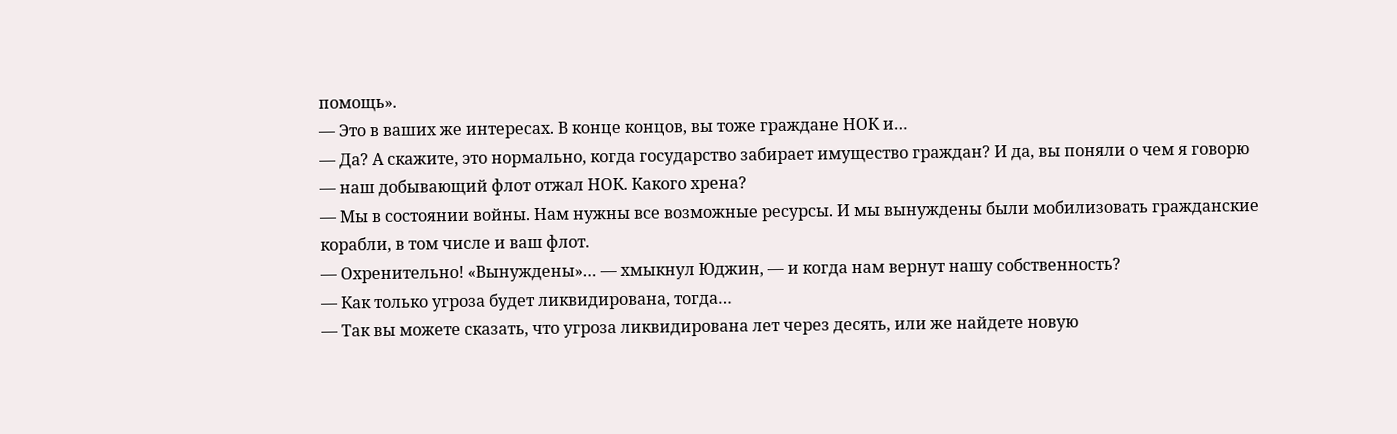помощь».
— Это в ваших же интересах. В конце концов, вы тоже граждане НОК и…
— Да? А скажите, это нормально, когда государство забирает имущество граждан? И да, вы поняли о чем я говорю — наш добывающий флот отжал НОК. Какого хрена?
— Мы в состоянии войны. Нам нужны все возможные ресурсы. И мы вынуждены были мобилизовать гражданские корабли, в том числе и ваш флот.
— Охренительно! «Вынуждены»… — хмыкнул Юджин, — и когда нам вернут нашу собственность?
— Как только угроза будет ликвидирована, тогда…
— Так вы можете сказать, что угроза ликвидирована лет через десять, или же найдете новую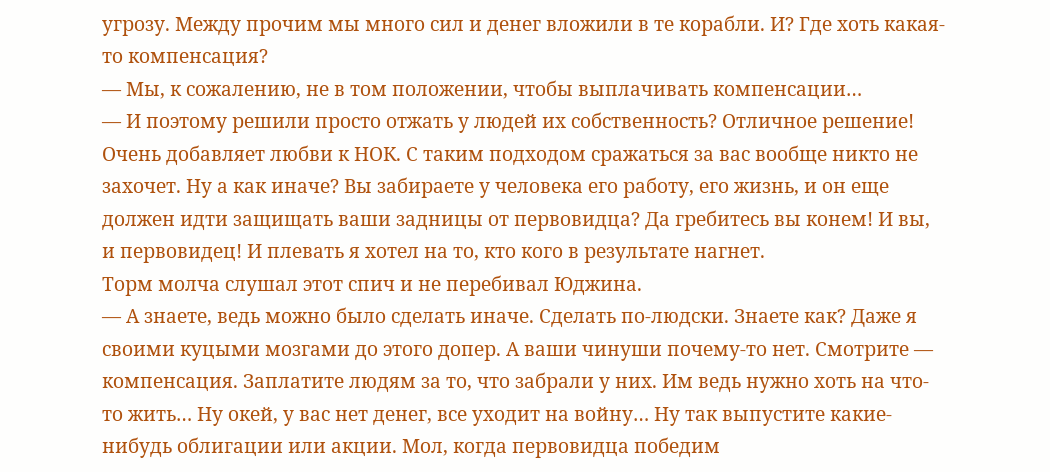угрозу. Между прочим мы много сил и денег вложили в те корабли. И? Где хоть какая-то компенсация?
— Мы, к сожалению, не в том положении, чтобы выплачивать компенсации…
— И поэтому решили просто отжать у людей их собственность? Отличное решение! Очень добавляет любви к НОК. С таким подходом сражаться за вас вообще никто не захочет. Ну а как иначе? Вы забираете у человека его работу, его жизнь, и он еще должен идти защищать ваши задницы от первовидца? Да гребитесь вы конем! И вы, и первовидец! И плевать я хотел на то, кто кого в результате нагнет.
Торм молча слушал этот спич и не перебивал Юджина.
— А знаете, ведь можно было сделать иначе. Сделать по-людски. Знаете как? Даже я своими куцыми мозгами до этого допер. А ваши чинуши почему-то нет. Смотрите — компенсация. Заплатите людям за то, что забрали у них. Им ведь нужно хоть на что-то жить… Ну окей, у вас нет денег, все уходит на войну… Ну так выпустите какие-нибудь облигации или акции. Мол, когда первовидца победим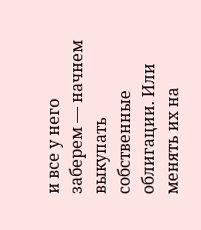и все у него заберем — начнем выкупать собственные облигации. Или менять их на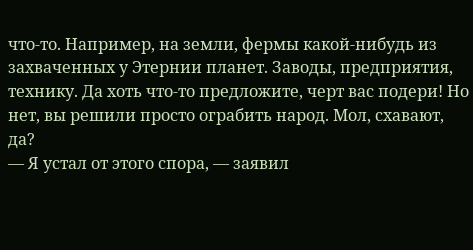что-то. Например, на земли, фермы какой-нибудь из захваченных у Этернии планет. Заводы, предприятия, технику. Да хоть что-то предложите, черт вас подери! Но нет, вы решили просто ограбить народ. Мол, схавают, да?
— Я устал от этого спора, — заявил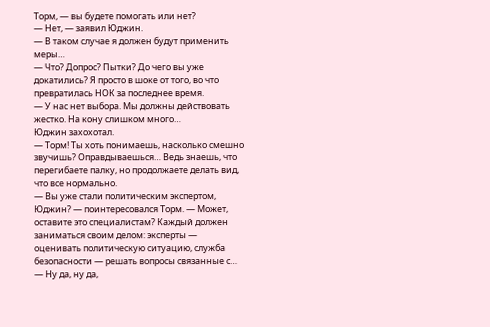Торм, — вы будете помогать или нет?
— Нет, — заявил Юджин.
— В таком случае я должен будут применить меры…
— Что? Допрос? Пытки? До чего вы уже докатились? Я просто в шоке от того, во что превратилась НОК за последнее время.
— У нас нет выбора. Мы должны действовать жестко. На кону слишком много…
Юджин захохотал.
— Торм! Ты хоть понимаешь, насколько смешно звучишь? Оправдываешься… Ведь знаешь, что перегибаете палку, но продолжаете делать вид, что все нормально.
— Вы уже стали политическим экспертом, Юджин? — поинтересовался Торм. — Может, оставите это специалистам? Каждый должен заниматься своим делом: эксперты — оценивать политическую ситуацию, служба безопасности — решать вопросы связанные с…
— Ну да, ну да,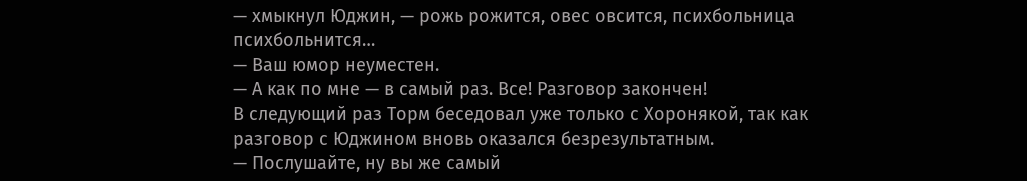— хмыкнул Юджин, — рожь рожится, овес овсится, психбольница психбольнится…
— Ваш юмор неуместен.
— А как по мне — в самый раз. Все! Разговор закончен!
В следующий раз Торм беседовал уже только с Хоронякой, так как разговор с Юджином вновь оказался безрезультатным.
— Послушайте, ну вы же самый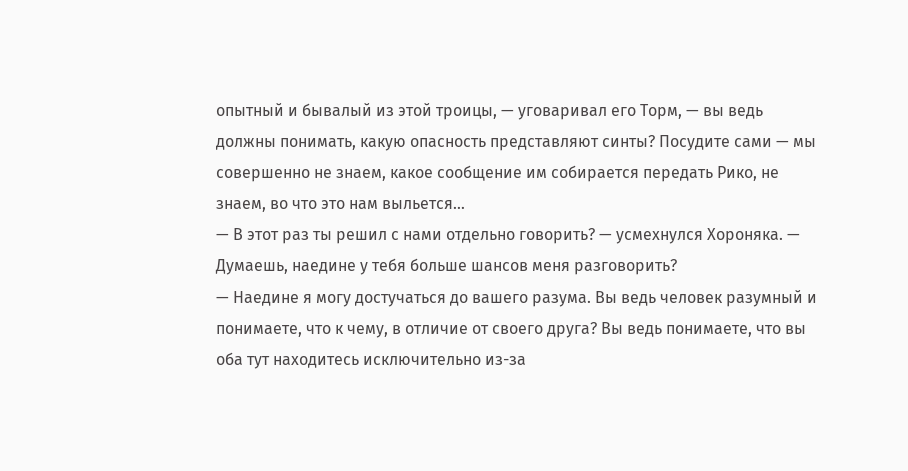опытный и бывалый из этой троицы, — уговаривал его Торм, — вы ведь должны понимать, какую опасность представляют синты? Посудите сами — мы совершенно не знаем, какое сообщение им собирается передать Рико, не знаем, во что это нам выльется…
— В этот раз ты решил с нами отдельно говорить? — усмехнулся Хороняка. — Думаешь, наедине у тебя больше шансов меня разговорить?
— Наедине я могу достучаться до вашего разума. Вы ведь человек разумный и понимаете, что к чему, в отличие от своего друга? Вы ведь понимаете, что вы оба тут находитесь исключительно из-за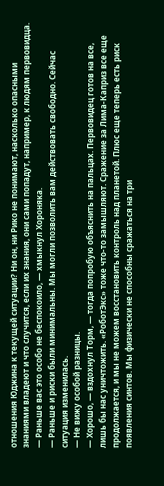отношения Юджина к текущей ситуации? Ни он, ни Рико не понимают, насколько опасными знаниями владеют и что случится, если их знания, они сами попадут, например, к людям первовидца.
— Раньше вас это особо не беспокоило, — хмыкнул Хороняка.
— Раньше и риски были минимальны. Мы могли позволить вам действовать свободно. Сейчас ситуация изменилась.
— Не вижу особой разницы.
— Хорошо, — вздохнул Торм, — тогда попробую объяснить на пальцах. Первовидец готов на все, лишь бы нас уничтожить. «РоботЭкс» тоже что-то замышляют. Сражение за Лима-Каприз все еще продолжается, и мы не можем восстановить контроль над планетой. Плюс еще теперь есть риск появления синтов. Мы физически не способны сражаться на три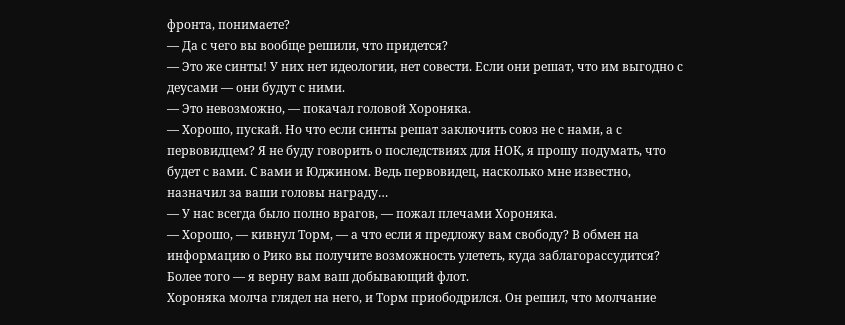фронта, понимаете?
— Да с чего вы вообще решили, что придется?
— Это же синты! У них нет идеологии, нет совести. Если они решат, что им выгодно с деусами — они будут с ними.
— Это невозможно, — покачал головой Хороняка.
— Хорошо, пускай. Но что если синты решат заключить союз не с нами, а с первовидцем? Я не буду говорить о последствиях для НОК, я прошу подумать, что будет с вами. С вами и Юджином. Ведь первовидец, насколько мне известно, назначил за ваши головы награду…
— У нас всегда было полно врагов, — пожал плечами Хороняка.
— Хорошо, — кивнул Торм, — а что если я предложу вам свободу? В обмен на информацию о Рико вы получите возможность улететь, куда заблагорассудится? Более того — я верну вам ваш добывающий флот.
Хороняка молча глядел на него, и Торм приободрился. Он решил, что молчание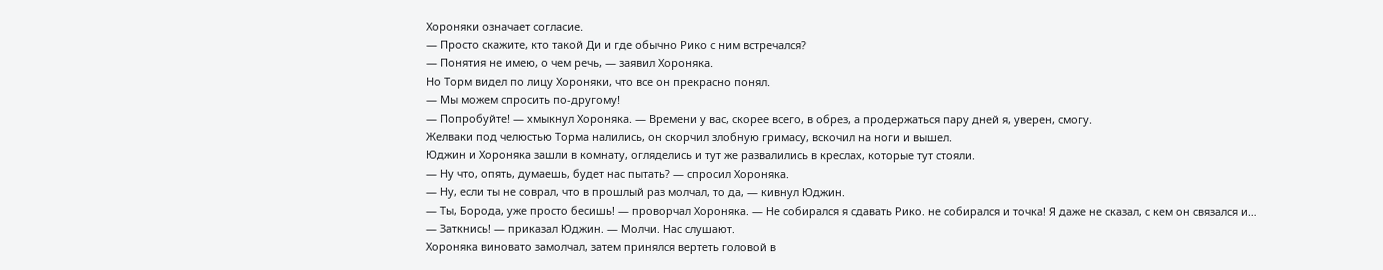Хороняки означает согласие.
— Просто скажите, кто такой Ди и где обычно Рико с ним встречался?
— Понятия не имею, о чем речь, — заявил Хороняка.
Но Торм видел по лицу Хороняки, что все он прекрасно понял.
— Мы можем спросить по-другому!
— Попробуйте! — хмыкнул Хороняка. — Времени у вас, скорее всего, в обрез, а продержаться пару дней я, уверен, смогу.
Желваки под челюстью Торма налились, он скорчил злобную гримасу, вскочил на ноги и вышел.
Юджин и Хороняка зашли в комнату, огляделись и тут же развалились в креслах, которые тут стояли.
— Ну что, опять, думаешь, будет нас пытать? — спросил Хороняка.
— Ну, если ты не соврал, что в прошлый раз молчал, то да, — кивнул Юджин.
— Ты, Борода, уже просто бесишь! — проворчал Хороняка. — Не собирался я сдавать Рико. не собирался и точка! Я даже не сказал, с кем он связался и…
— Заткнись! — приказал Юджин. — Молчи. Нас слушают.
Хороняка виновато замолчал, затем принялся вертеть головой в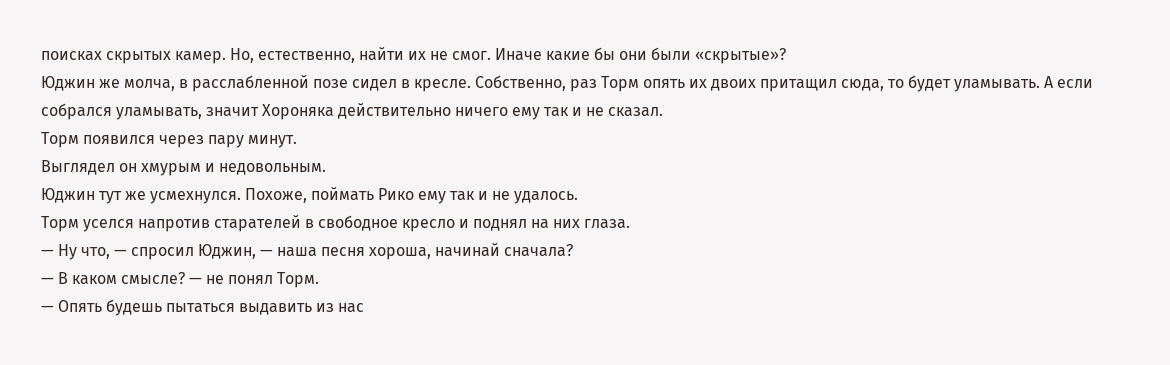поисках скрытых камер. Но, естественно, найти их не смог. Иначе какие бы они были «скрытые»?
Юджин же молча, в расслабленной позе сидел в кресле. Собственно, раз Торм опять их двоих притащил сюда, то будет уламывать. А если собрался уламывать, значит Хороняка действительно ничего ему так и не сказал.
Торм появился через пару минут.
Выглядел он хмурым и недовольным.
Юджин тут же усмехнулся. Похоже, поймать Рико ему так и не удалось.
Торм уселся напротив старателей в свободное кресло и поднял на них глаза.
— Ну что, — спросил Юджин, — наша песня хороша, начинай сначала?
— В каком смысле? — не понял Торм.
— Опять будешь пытаться выдавить из нас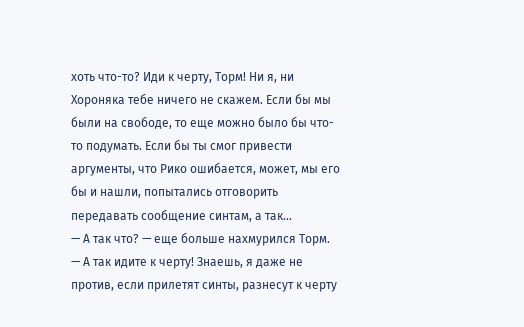хоть что-то? Иди к черту, Торм! Ни я, ни Хороняка тебе ничего не скажем. Если бы мы были на свободе, то еще можно было бы что-то подумать. Если бы ты смог привести аргументы, что Рико ошибается, может, мы его бы и нашли, попытались отговорить передавать сообщение синтам, а так…
— А так что? — еще больше нахмурился Торм.
— А так идите к черту! Знаешь, я даже не против, если прилетят синты, разнесут к черту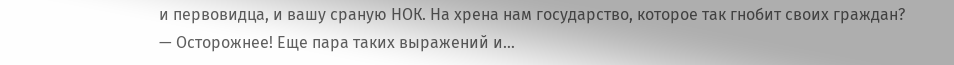и первовидца, и вашу сраную НОК. На хрена нам государство, которое так гнобит своих граждан?
— Осторожнее! Еще пара таких выражений и…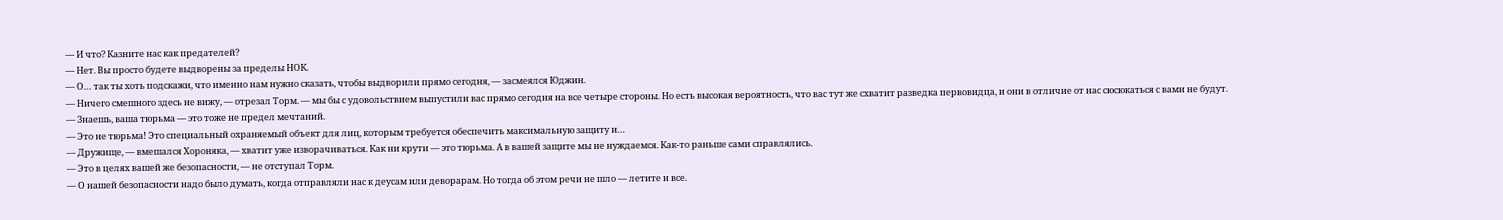— И что? Казните нас как предателей?
— Нет. Вы просто будете выдворены за пределы НОК.
— О… так ты хоть подскажи, что именно нам нужно сказать, чтобы выдворили прямо сегодня, — засмеялся Юджин.
— Ничего смешного здесь не вижу, — отрезал Торм. — мы бы с удовольствием выпустили вас прямо сегодня на все четыре стороны. Но есть высокая вероятность, что вас тут же схватит разведка первовидца, и они в отличие от нас сюсюкаться с вами не будут.
— Знаешь, ваша тюрьма — это тоже не предел мечтаний.
— Это не тюрьма! Это специальный охраняемый объект для лиц, которым требуется обеспечить максимальную защиту и…
— Дружище, — вмешался Хороняка, — хватит уже изворачиваться. Как ни крути — это тюрьма. А в вашей защите мы не нуждаемся. Как-то раньше сами справлялись.
— Это в целях вашей же безопасности, — не отступал Торм.
— О нашей безопасности надо было думать, когда отправляли нас к деусам или деворарам. Но тогда об этом речи не шло — летите и все.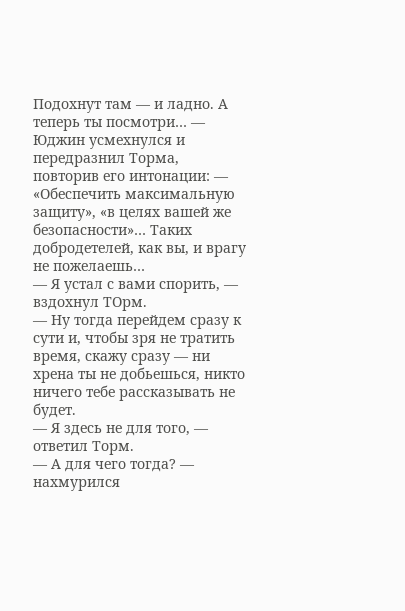Подохнут там — и ладно. А теперь ты посмотри… — Юджин усмехнулся и передразнил Торма, повторив его интонации: — «Обеспечить максимальную защиту», «в целях вашей же безопасности»… Таких добродетелей, как вы, и врагу не пожелаешь…
— Я устал с вами спорить, — вздохнул ТОрм.
— Ну тогда перейдем сразу к сути и, чтобы зря не тратить время, скажу сразу — ни хрена ты не добьешься, никто ничего тебе рассказывать не будет.
— Я здесь не для того, — ответил Торм.
— А для чего тогда? — нахмурился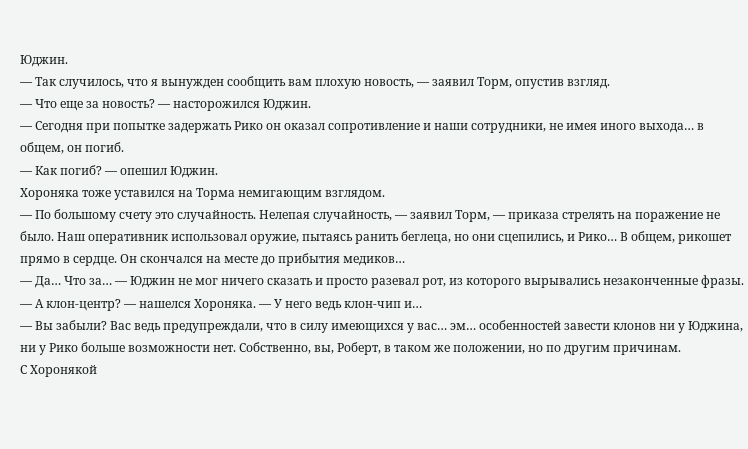Юджин.
— Так случилось, что я вынужден сообщить вам плохую новость, — заявил Торм, опустив взгляд.
— Что еще за новость? — насторожился Юджин.
— Сегодня при попытке задержать Рико он оказал сопротивление и наши сотрудники, не имея иного выхода… в общем, он погиб.
— Как погиб? — опешил Юджин.
Хороняка тоже уставился на Торма немигающим взглядом.
— По большому счету это случайность. Нелепая случайность, — заявил Торм, — приказа стрелять на поражение не было. Наш оперативник использовал оружие, пытаясь ранить беглеца, но они сцепились, и Рико… В общем, рикошет прямо в сердце. Он скончался на месте до прибытия медиков…
— Да… Что за… — Юджин не мог ничего сказать и просто разевал рот, из которого вырывались незаконченные фразы.
— А клон-центр? — нашелся Хороняка. — У него ведь клон-чип и…
— Вы забыли? Вас ведь предупреждали, что в силу имеющихся у вас… эм… особенностей завести клонов ни у Юджина, ни у Рико больше возможности нет. Собственно, вы, Роберт, в таком же положении, но по другим причинам.
С Хоронякой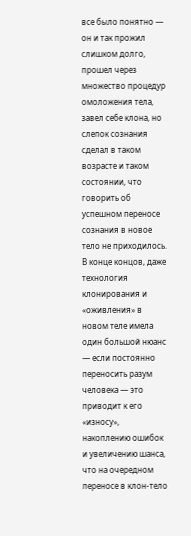все было понятно — он и так прожил слишком долго, прошел через множество процедур омоложения тела, завел себе клона, но слепок сознания сделал в таком возрасте и таком состоянии, что говорить об успешном переносе сознания в новое тело не приходилось. В конце концов, даже технология клонирования и «оживления» в новом теле имела один большой нюанс — если постоянно переносить разум человека — это приводит к его «износу», накоплению ошибок и увеличению шанса, что на очередном переносе в клон-тело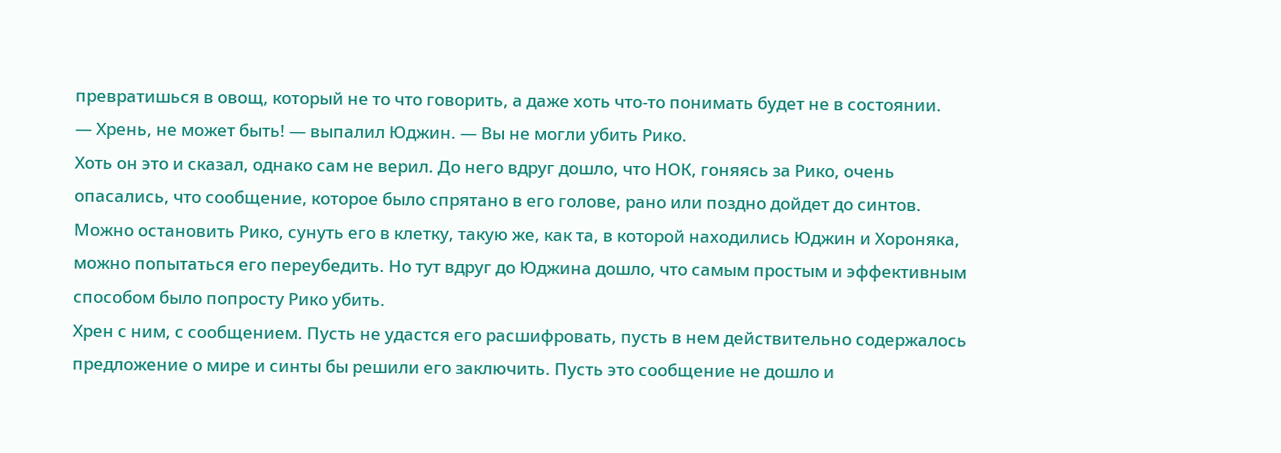превратишься в овощ, который не то что говорить, а даже хоть что-то понимать будет не в состоянии.
— Хрень, не может быть! — выпалил Юджин. — Вы не могли убить Рико.
Хоть он это и сказал, однако сам не верил. До него вдруг дошло, что НОК, гоняясь за Рико, очень опасались, что сообщение, которое было спрятано в его голове, рано или поздно дойдет до синтов. Можно остановить Рико, сунуть его в клетку, такую же, как та, в которой находились Юджин и Хороняка, можно попытаться его переубедить. Но тут вдруг до Юджина дошло, что самым простым и эффективным способом было попросту Рико убить.
Хрен с ним, с сообщением. Пусть не удастся его расшифровать, пусть в нем действительно содержалось предложение о мире и синты бы решили его заключить. Пусть это сообщение не дошло и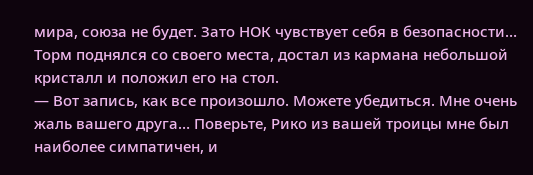мира, союза не будет. Зато НОК чувствует себя в безопасности…
Торм поднялся со своего места, достал из кармана небольшой кристалл и положил его на стол.
— Вот запись, как все произошло. Можете убедиться. Мне очень жаль вашего друга… Поверьте, Рико из вашей троицы мне был наиболее симпатичен, и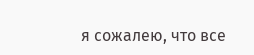я сожалею, что все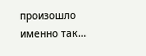произошло именно так…